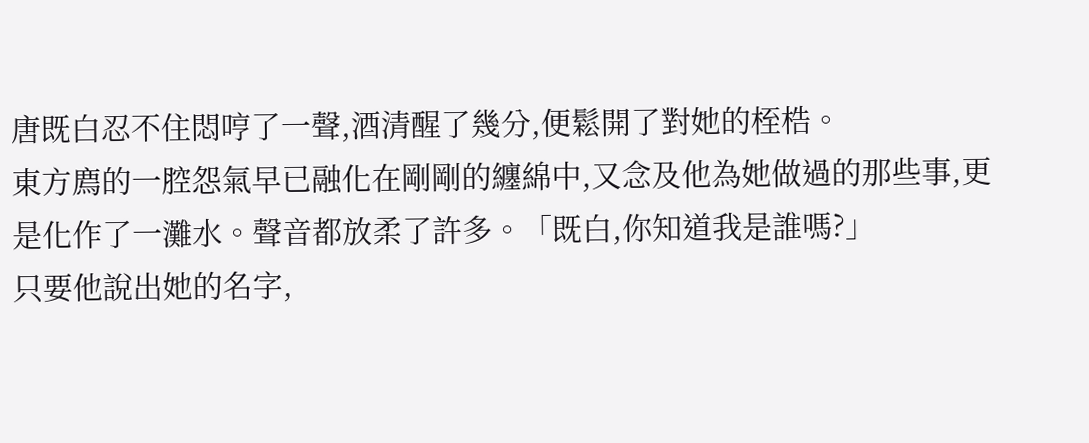唐既白忍不住悶哼了一聲,酒清醒了幾分,便鬆開了對她的桎梏。
東方廌的一腔怨氣早已融化在剛剛的纏綿中,又念及他為她做過的那些事,更是化作了一灘水。聲音都放柔了許多。「既白,你知道我是誰嗎?」
只要他說出她的名字,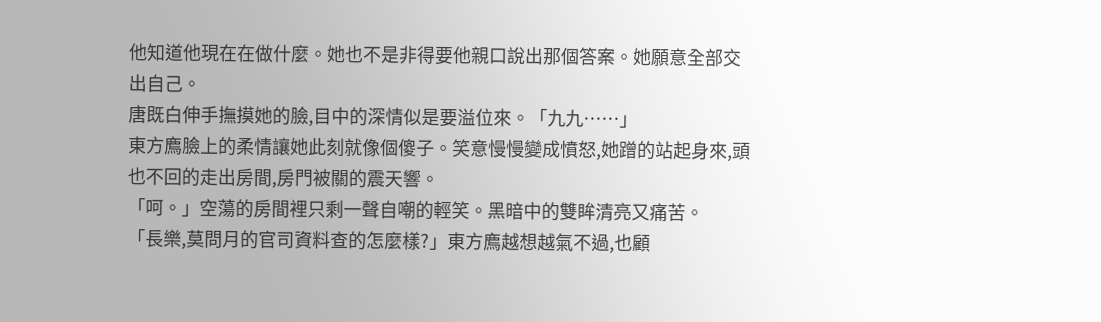他知道他現在在做什麼。她也不是非得要他親口說出那個答案。她願意全部交出自己。
唐既白伸手撫摸她的臉,目中的深情似是要溢位來。「九九……」
東方廌臉上的柔情讓她此刻就像個傻子。笑意慢慢變成憤怒,她蹭的站起身來,頭也不回的走出房間,房門被關的震天響。
「呵。」空蕩的房間裡只剩一聲自嘲的輕笑。黑暗中的雙眸清亮又痛苦。
「長樂,莫問月的官司資料查的怎麼樣?」東方廌越想越氣不過,也顧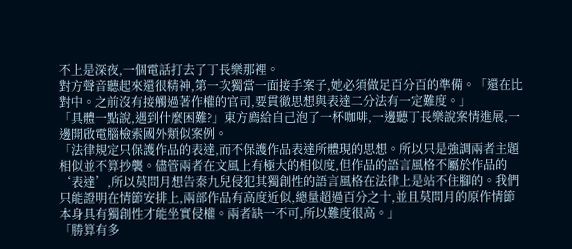不上是深夜,一個電話打去了丁長樂那裡。
對方聲音聽起來還很精神,第一次獨當一面接手案子,她必須做足百分百的準備。「還在比對中。之前沒有接觸過著作權的官司,要貫徹思想與表達二分法有一定難度。」
「具體一點說,遇到什麼困難?」東方廌給自己泡了一杯咖啡,一邊聽丁長樂說案情進展,一邊開啟電腦檢索國外類似案例。
「法律規定只保護作品的表達,而不保護作品表達所體現的思想。所以只是強調兩者主題相似並不算抄襲。儘管兩者在文風上有極大的相似度,但作品的語言風格不屬於作品的‘表達’,所以莫問月想告秦九兒侵犯其獨創性的語言風格在法律上是站不住腳的。我們只能證明在情節安排上,兩部作品有高度近似,總量超過百分之十,並且莫問月的原作情節本身具有獨創性才能坐實侵權。兩者缺一不可,所以難度很高。」
「勝算有多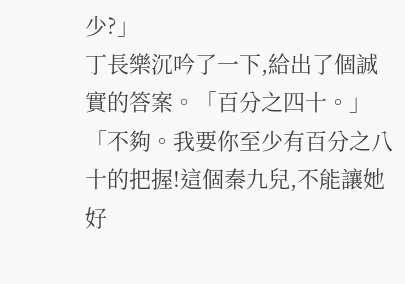少?」
丁長樂沉吟了一下,給出了個誠實的答案。「百分之四十。」
「不夠。我要你至少有百分之八十的把握!這個秦九兒,不能讓她好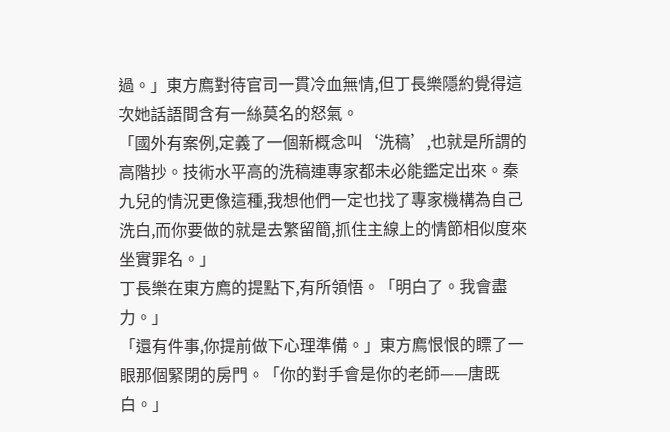過。」東方廌對待官司一貫冷血無情,但丁長樂隱約覺得這次她話語間含有一絲莫名的怒氣。
「國外有案例,定義了一個新概念叫‘洗稿’,也就是所謂的高階抄。技術水平高的洗稿連專家都未必能鑑定出來。秦九兒的情況更像這種,我想他們一定也找了專家機構為自己洗白,而你要做的就是去繁留簡,抓住主線上的情節相似度來坐實罪名。」
丁長樂在東方廌的提點下,有所領悟。「明白了。我會盡力。」
「還有件事,你提前做下心理準備。」東方廌恨恨的瞟了一眼那個緊閉的房門。「你的對手會是你的老師——唐既白。」